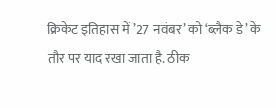क्रिकेट इतिहास में ’27 नवंबर’ को ‘ब्लैक डे’ के तौर पर याद रखा जाता है. ठीक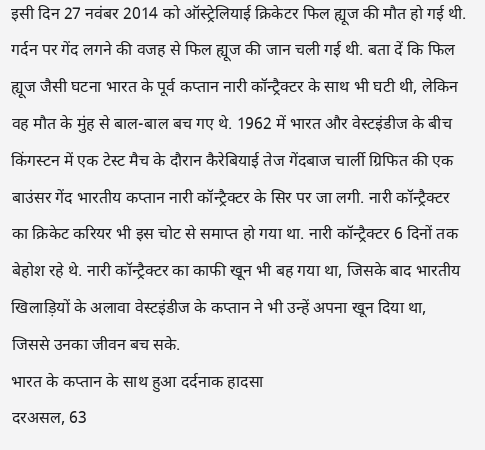इसी दिन 27 नवंबर 2014 को ऑस्ट्रेलियाई क्रिकेटर फिल ह्यूज की मौत हो गई थी. गर्दन पर गेंद लगने की वजह से फिल ह्यूज की जान चली गई थी. बता दें कि फिल ह्यूज जैसी घटना भारत के पूर्व कप्तान नारी कॉन्ट्रैक्टर के साथ भी घटी थी, लेकिन वह मौत के मुंह से बाल-बाल बच गए थे. 1962 में भारत और वेस्टइंडीज के बीच किंगस्टन में एक टेस्ट मैच के दौरान कैरेबियाई तेज गेंदबाज चार्ली ग्रिफित की एक बाउंसर गेंद भारतीय कप्तान नारी कॉन्ट्रैक्टर के सिर पर जा लगी. नारी कॉन्ट्रैक्टर का क्रिकेट करियर भी इस चोट से समाप्त हो गया था. नारी कॉन्ट्रैक्टर 6 दिनों तक बेहोश रहे थे. नारी कॉन्ट्रैक्टर का काफी खून भी बह गया था, जिसके बाद भारतीय खिलाड़ियों के अलावा वेस्टइंडीज के कप्तान ने भी उन्हें अपना खून दिया था, जिससे उनका जीवन बच सके.
भारत के कप्तान के साथ हुआ दर्दनाक हादसा
दरअसल, 63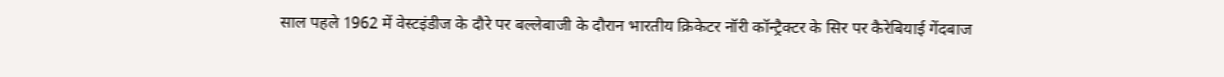साल पहले 1962 में वेस्टइंडीज के दौरे पर बल्लेबाजी के दौरान भारतीय क्रिकेटर नॉरी कॉन्ट्रैक्टर के सिर पर कैरेबियाई गेंदबाज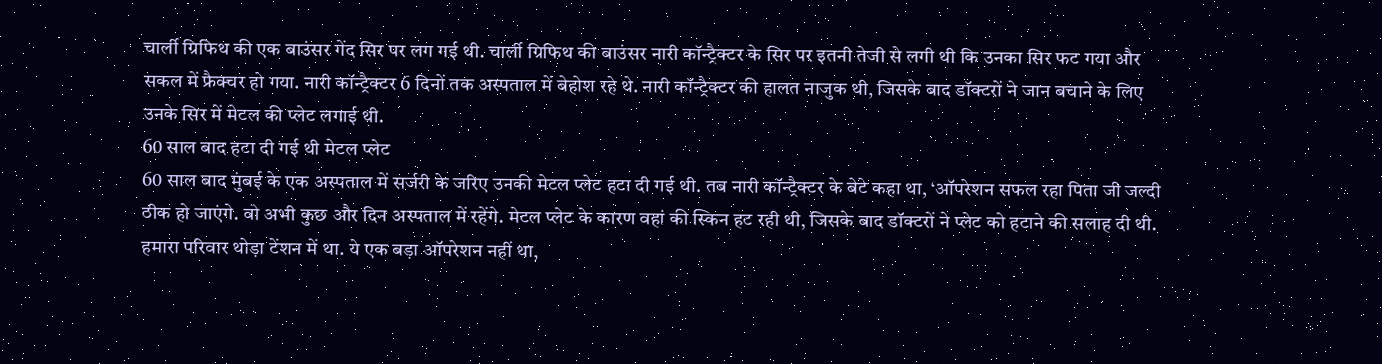चार्ली ग्रिफिथ की एक बाउंसर गेंद सिर पर लग गई थी. चार्ली ग्रिफिथ की बाउंसर नारी कॉन्ट्रैक्टर के सिर पर इतनी तेजी से लगी थी कि उनका सिर फट गया और सकल में फ्रैक्चर हो गया. नारी कॉन्ट्रैक्टर 6 दिनों तक अस्पताल में बेहोश रहे थे. नारी कॉन्ट्रैक्टर की हालत नाजुक थी, जिसके बाद डॉक्टरों ने जान बचाने के लिए उनके सिर में मेटल की प्लेट लगाई थी.
60 साल बाद हटा दी गई थी मेटल प्लेट
60 साल बाद मुंबई के एक अस्पताल में सर्जरी के जरिए उनकी मेटल प्लेट हटा दी गई थी. तब नारी कॉन्ट्रैक्टर के बेटे कहा था, ‘ऑपरेशन सफल रहा पिता जी जल्दी ठीक हो जाएंगे. वो अभी कुछ और दिन अस्पताल में रहेंगे. मेटल प्लेट के कारण वहां की स्किन हट रही थी, जिसके बाद डॉक्टरों ने प्लेट को हटाने की सलाह दी थी. हमारा परिवार थोड़ा टेंशन में था. ये एक बड़ा ऑपरेशन नहीं था,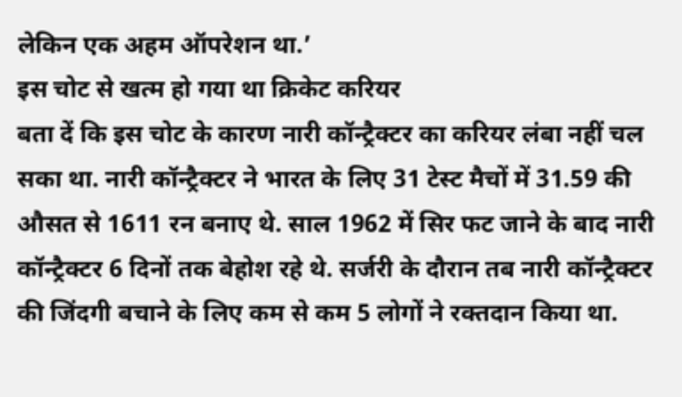लेकिन एक अहम ऑपरेशन था.’
इस चोट से खत्म हो गया था क्रिकेट करियर
बता दें कि इस चोट के कारण नारी कॉन्ट्रैक्टर का करियर लंबा नहीं चल सका था. नारी कॉन्ट्रैक्टर ने भारत के लिए 31 टेस्ट मैचों में 31.59 की औसत से 1611 रन बनाए थे. साल 1962 में सिर फट जाने के बाद नारी कॉन्ट्रैक्टर 6 दिनों तक बेहोश रहे थे. सर्जरी के दौरान तब नारी कॉन्ट्रैक्टर की जिंदगी बचाने के लिए कम से कम 5 लोगों ने रक्तदान किया था.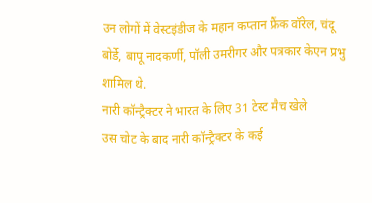उन लोगों में वेस्टइंडीज के महान कप्तान फ्रैंक वॉरेल, चंदू बोर्डे, बापू नादकर्णी, पॉली उमरीगर और पत्रकार केएन प्रभु शामिल थे.
नारी कॉन्ट्रैक्टर ने भारत के लिए 31 टेस्ट मैच खेले
उस चोट के बाद नारी कॉन्ट्रैक्टर के कई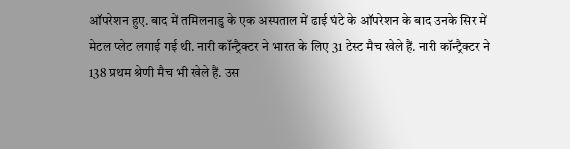ऑपरेशन हुए. बाद में तमिलनाडु के एक अस्पताल में ढाई घंटे के ऑपरेशन के बाद उनके सिर में मेटल प्लेट लगाई गई थी. नारी कॉन्ट्रैक्टर ने भारत के लिए 31 टेस्ट मैच खेले हैं. नारी कॉन्ट्रैक्टर ने 138 प्रथम श्रेणी मैच भी खेले हैं. उस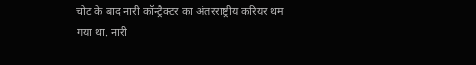चोट के बाद नारी कॉन्ट्रैक्टर का अंतरराष्ट्रीय करियर थम गया था. नारी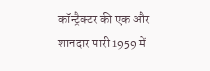कॉन्ट्रैक्टर की एक और शानदार पारी 1959 में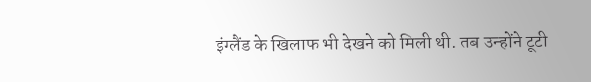इंग्लैंड के खिलाफ भी देखने को मिली थी. तब उन्होंने टूटी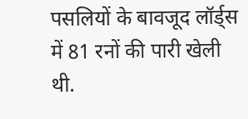पसलियों के बावजूद लॉर्ड्स में 81 रनों की पारी खेली थी.